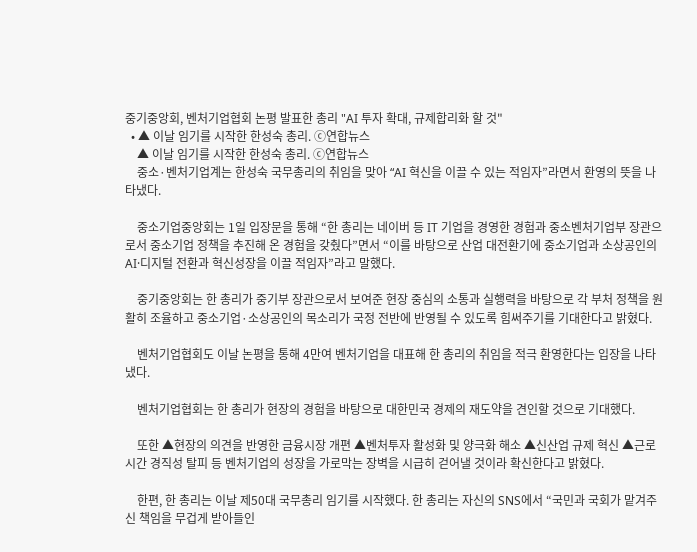중기중앙회, 벤처기업협회 논평 발표한 총리 "AI 투자 확대, 규제합리화 할 것"
  • ▲ 이날 임기를 시작한 한성숙 총리. ⓒ연합뉴스
    ▲ 이날 임기를 시작한 한성숙 총리. ⓒ연합뉴스
    중소·벤처기업계는 한성숙 국무총리의 취임을 맞아 “AI 혁신을 이끌 수 있는 적임자”라면서 환영의 뜻을 나타냈다.

    중소기업중앙회는 1일 입장문을 통해 “한 총리는 네이버 등 IT 기업을 경영한 경험과 중소벤처기업부 장관으로서 중소기업 정책을 추진해 온 경험을 갖췄다”면서 “이를 바탕으로 산업 대전환기에 중소기업과 소상공인의 AI·디지털 전환과 혁신성장을 이끌 적임자”라고 말했다.

    중기중앙회는 한 총리가 중기부 장관으로서 보여준 현장 중심의 소통과 실행력을 바탕으로 각 부처 정책을 원활히 조율하고 중소기업·소상공인의 목소리가 국정 전반에 반영될 수 있도록 힘써주기를 기대한다고 밝혔다.

    벤처기업협회도 이날 논평을 통해 4만여 벤처기업을 대표해 한 총리의 취임을 적극 환영한다는 입장을 나타냈다.

    벤처기업협회는 한 총리가 현장의 경험을 바탕으로 대한민국 경제의 재도약을 견인할 것으로 기대했다.

    또한 ▲현장의 의견을 반영한 금융시장 개편 ▲벤처투자 활성화 및 양극화 해소 ▲신산업 규제 혁신 ▲근로시간 경직성 탈피 등 벤처기업의 성장을 가로막는 장벽을 시급히 걷어낼 것이라 확신한다고 밝혔다.

    한편, 한 총리는 이날 제50대 국무총리 임기를 시작했다. 한 총리는 자신의 SNS에서 “국민과 국회가 맡겨주신 책임을 무겁게 받아들인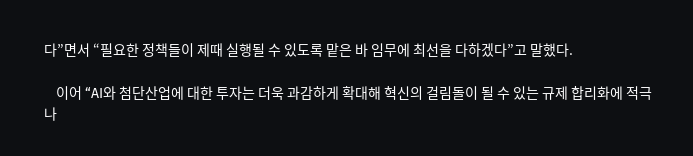다”면서 “필요한 정책들이 제때 실행될 수 있도록 맡은 바 임무에 최선을 다하겠다”고 말했다.

    이어 “AI와 첨단산업에 대한 투자는 더욱 과감하게 확대해 혁신의 걸림돌이 될 수 있는 규제 합리화에 적극 나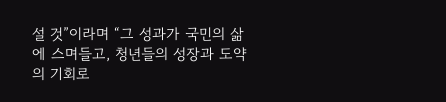설 것”이라며 “그 성과가 국민의 삶에 스며들고, 청년들의 성장과 도약의 기회로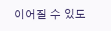이어질 수 있도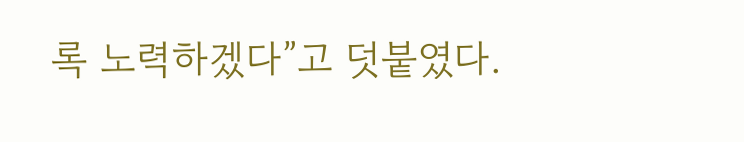록 노력하겠다”고 덧붙였다.